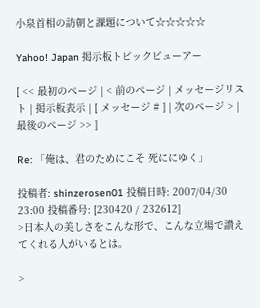小泉首相の訪朝と課題について☆☆☆☆☆

Yahoo! Japan 掲示板トピックビューアー

[ << 最初のページ | < 前のページ | メッセージリスト | 掲示板表示 | [ メッセージ # ] | 次のページ > | 最後のページ >> ]

Re: 「俺は、君のためにこそ 死ににゆく」

投稿者: shinzerosen01 投稿日時: 2007/04/30 23:00 投稿番号: [230420 / 232612]
>日本人の美しさをこんな形で、こんな立場で讃えてくれる人がいるとは。

>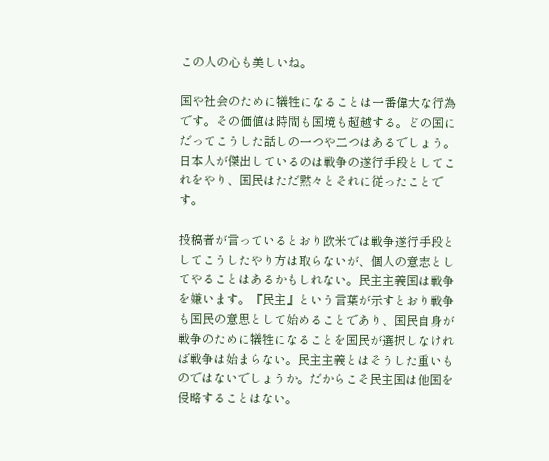この人の心も美しいね。

国や社会のために犠牲になることは一番偉大な行為です。その価値は時間も国境も超越する。どの国にだってこうした話しの一つや二つはあるでしょう。日本人が傑出しているのは戦争の遂行手段としてこれをやり、国民はただ黙々とそれに従ったことです。

投稿者が言っているとおり欧米では戦争遂行手段としてこうしたやり方は取らないが、個人の意志としてやることはあるかもしれない。民主主義国は戦争を嫌います。『民主』という言葉が示すとおり戦争も国民の意思として始めることであり、国民自身が戦争のために犠牲になることを国民が選択しなければ戦争は始まらない。民主主義とはそうした重いものではないでしょうか。だからこそ民主国は他国を侵略することはない。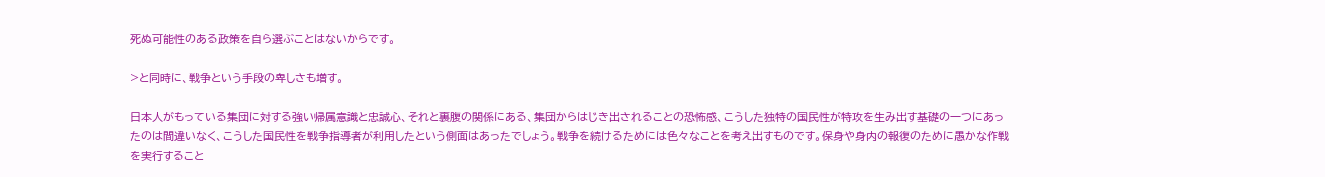死ぬ可能性のある政策を自ら選ぶことはないからです。

>と同時に、戦争という手段の卑しさも増す。

日本人がもっている集団に対する強い帰属意識と忠誠心、それと裏腹の関係にある、集団からはじき出されることの恐怖感、こうした独特の国民性が特攻を生み出す基礎の一つにあったのは間違いなく、こうした国民性を戦争指導者が利用したという側面はあったでしょう。戦争を続けるためには色々なことを考え出すものです。保身や身内の報復のために愚かな作戦を実行すること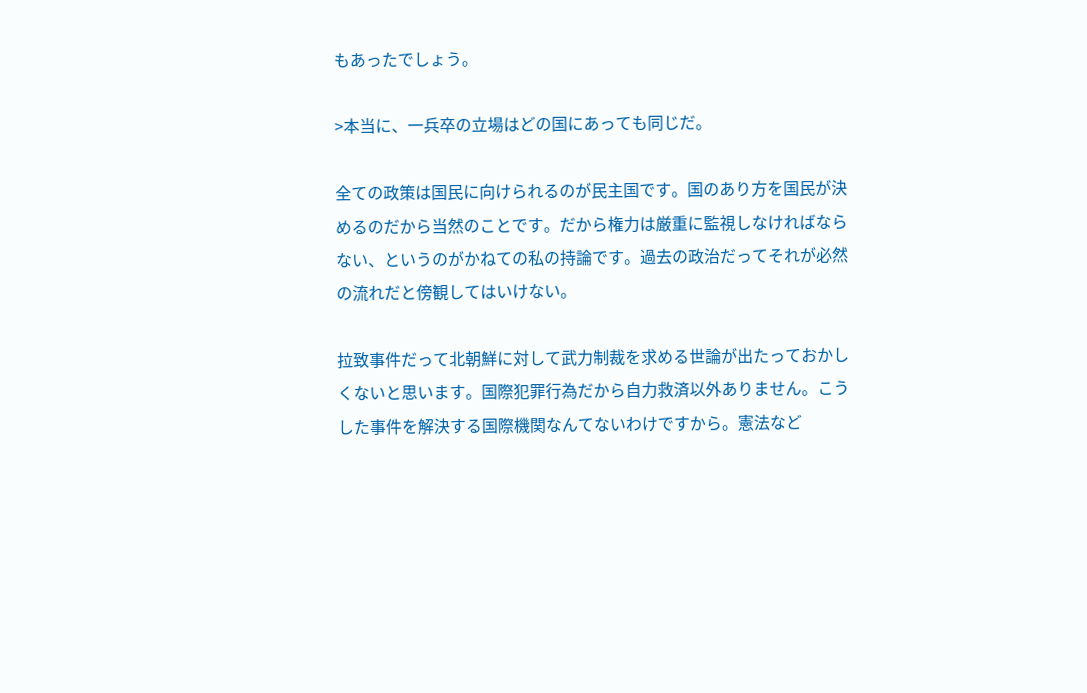もあったでしょう。

>本当に、一兵卒の立場はどの国にあっても同じだ。

全ての政策は国民に向けられるのが民主国です。国のあり方を国民が決めるのだから当然のことです。だから権力は厳重に監視しなければならない、というのがかねての私の持論です。過去の政治だってそれが必然の流れだと傍観してはいけない。

拉致事件だって北朝鮮に対して武力制裁を求める世論が出たっておかしくないと思います。国際犯罪行為だから自力救済以外ありません。こうした事件を解決する国際機関なんてないわけですから。憲法など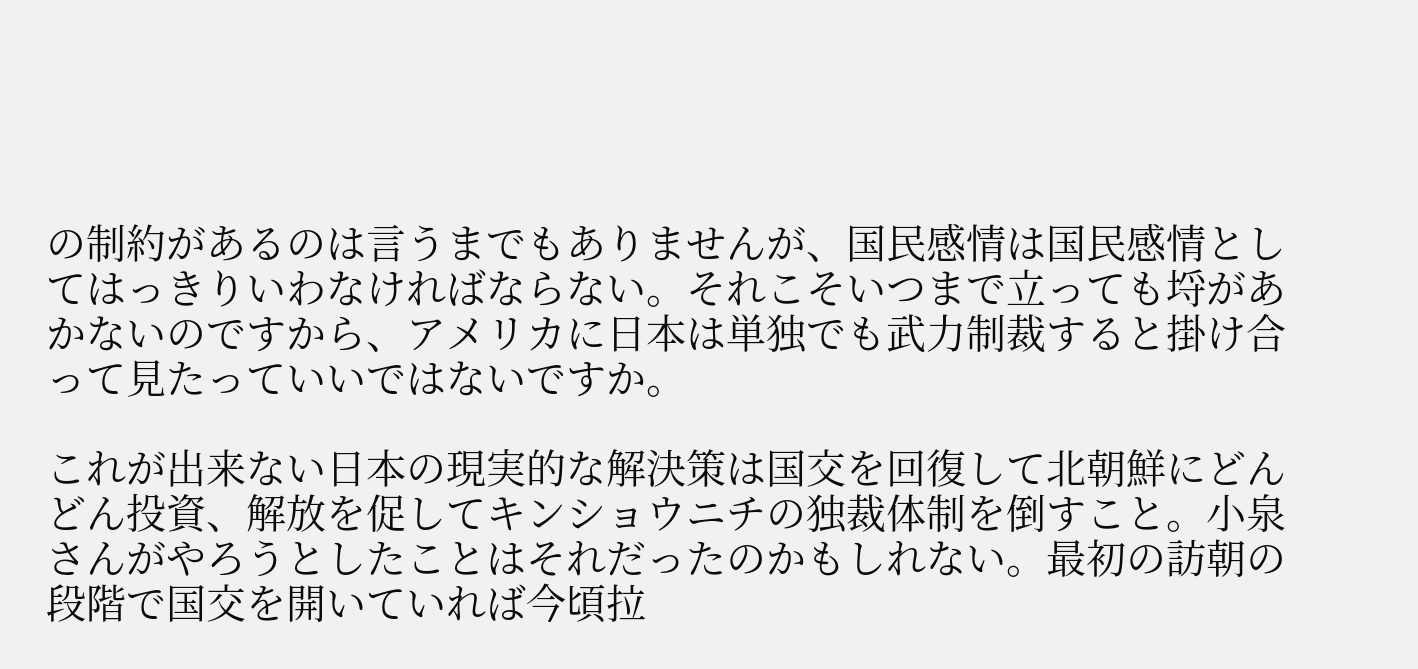の制約があるのは言うまでもありませんが、国民感情は国民感情としてはっきりいわなければならない。それこそいつまで立っても埒があかないのですから、アメリカに日本は単独でも武力制裁すると掛け合って見たっていいではないですか。

これが出来ない日本の現実的な解決策は国交を回復して北朝鮮にどんどん投資、解放を促してキンショウニチの独裁体制を倒すこと。小泉さんがやろうとしたことはそれだったのかもしれない。最初の訪朝の段階で国交を開いていれば今頃拉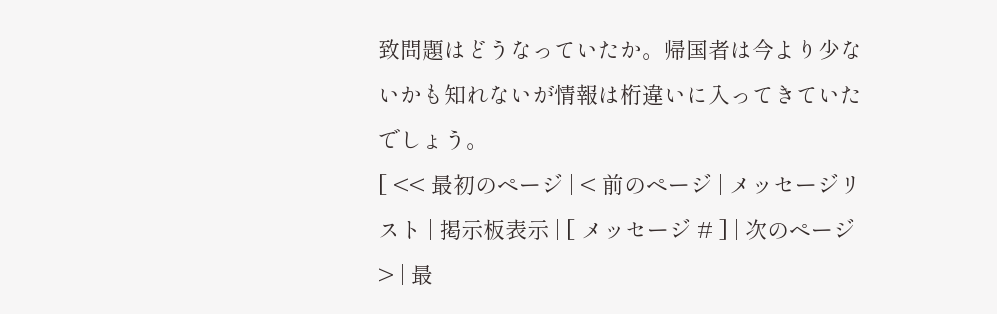致問題はどうなっていたか。帰国者は今より少ないかも知れないが情報は桁違いに入ってきていたでしょう。
[ << 最初のページ | < 前のページ | メッセージリスト | 掲示板表示 | [ メッセージ # ] | 次のページ > | 最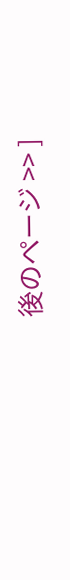後のページ >> ]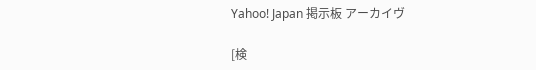Yahoo! Japan 掲示板 アーカイヴ

[検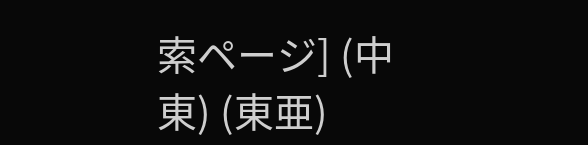索ページ] (中東) (東亜)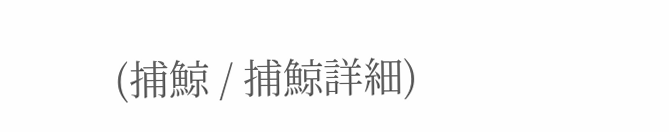(捕鯨 / 捕鯨詳細)